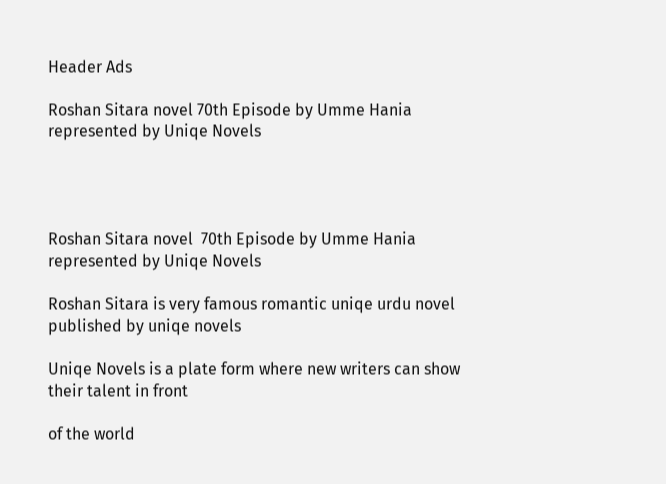Header Ads

Roshan Sitara novel 70th Episode by Umme Hania represented by Uniqe Novels




Roshan Sitara novel  70th Episode by Umme Hania represented by Uniqe Novels

Roshan Sitara is very famous romantic uniqe urdu novel published by uniqe novels

Uniqe Novels is a plate form where new writers can show their talent in front

of the world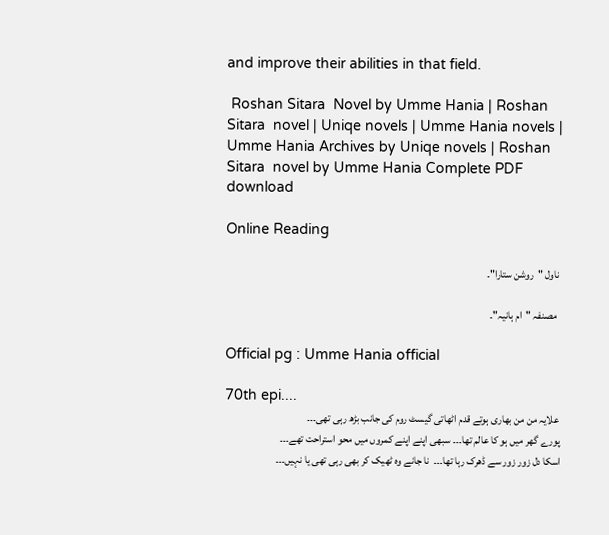and improve their abilities in that field.

 Roshan Sitara  Novel by Umme Hania | Roshan Sitara  novel | Uniqe novels | Umme Hania novels | Umme Hania Archives by Uniqe novels | Roshan Sitara  novel by Umme Hania Complete PDF download

Online Reading

 ناول "روشن ستارا"۔

  مصنفہ "ام ہانیہ"۔

Official pg : Umme Hania official

70th epi....
 علایہ من من بھاری ہوتے قدم اٹھاتی گیسٹ روم کی جانب بڑھ رہی تھی۔۔۔
پورے گھر میں ہو کا عالم تھا۔۔۔ سبھی اپنے اپنے کمروں میں محو استراحت تھے۔۔۔
اسکا دل زور زور سے ڈھرک رہا تھا۔۔۔  نا جانے وہ ٹھیک کر بھی رہی تھی یا نہیں۔۔۔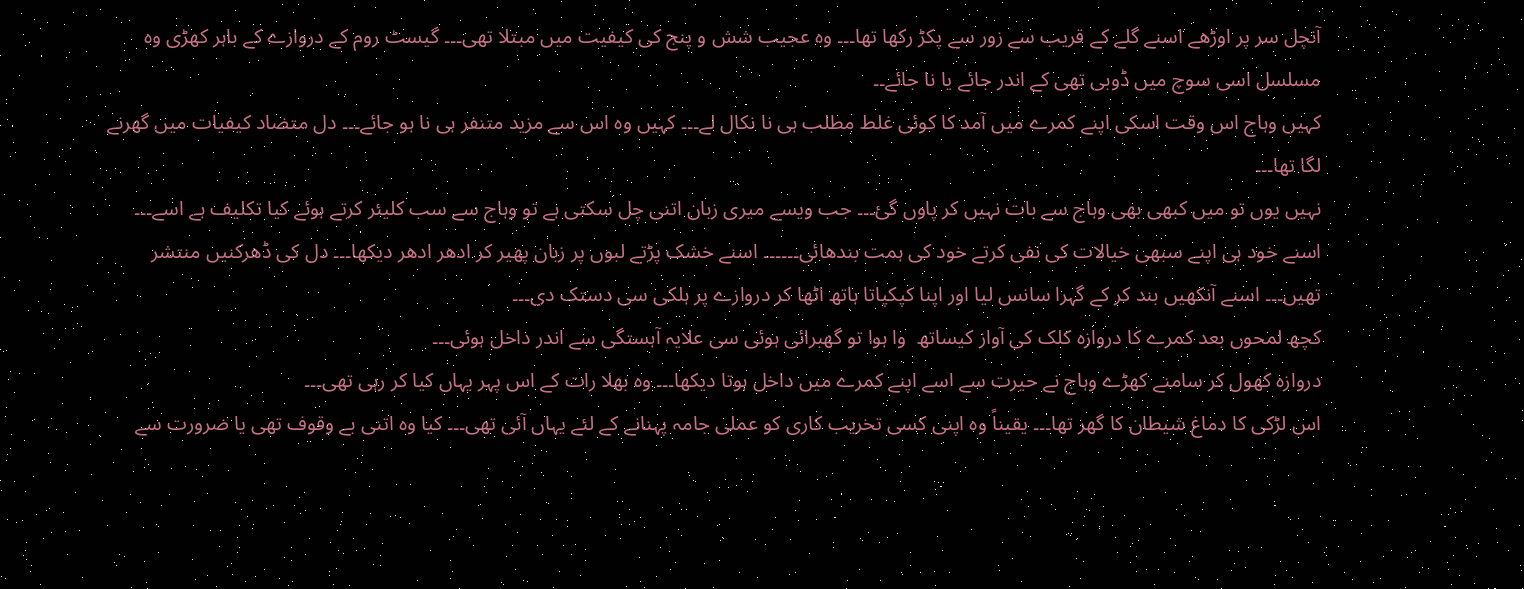آنچل سر پر اوڑھے اسنے گلے کے قریب سے زور سے پکڑ رکھا تھا۔۔۔ وہ عجیب شش و پنج کی کیفیت میں مبتلا تھی۔۔۔ گیسٹ روم کے دروازے کے باہر کھڑی وہ مسلسل اسی سوچ میں ڈوبی تھی کے اندر جائے یا نا جائے۔۔
کہیں وہاج اس وقت اسکی اپنے کمرے میں آمد کا کوئی غلط مطلب ہی نا نکال لے۔۔۔ کہیں وہ اس سے مزید متنفر ہی نا ہو جائے۔۔۔ دل متضاد کیفیات میں گھرنے لگا تھا۔۔۔
نہیں یوں تو میں کبھی بھی وہاج سے بات نہیں کر پاوں گئ۔۔۔ جب ویسے میری زبان اتنی چل سکتی ہے تو وہاج سے سب کلیئر کرتے ہوئے کیا تکلیف ہے اسے۔۔۔
اسنے خود ہی اپنے سبھی خیالات کی نفی کرتے خود کی ہمت بندھائی۔۔۔۔۔۔ اسنے خشک پڑتے لبوں پر زبان پھیر کر ادھر ادھر دیکھا۔۔۔ دل کی ڈھرکنیں منتشر تھیں۔۔۔ اسنے آنکھیں بند کر کے گہرا سانس لیا اور اپنا کپکپاتا ہاتھ اٹھا کر دروازے پر ہلکی سی دستک دی۔۔۔
کچھ لمحوں بعد کمرے کا دروازہ کلک کی آواز کیساتھ  وا ہوا تو گھبرائی ہوئی سی علایہ آہستگی سے اندر داخل ہوئی۔۔۔
دروازہ کھول کر سامنے کھڑے وہاج نے حیرت سے اسے اپنے کمرے میں داخل ہوتا دیکھا۔۔۔ وہ بھلا رات کے اس پہر یہاں کیا کر رہی تھی۔۔۔
اس لڑکی کا دماغ شیطان کا گھر تھا۔۔۔ یقیناً وہ اپنی کسی تخریب کاری کو عملی جامہ پہنانے کے لئے یہاں آئی تھی۔۔۔ کیا وہ اتنی بے وقوف تھی یا ضرورت سے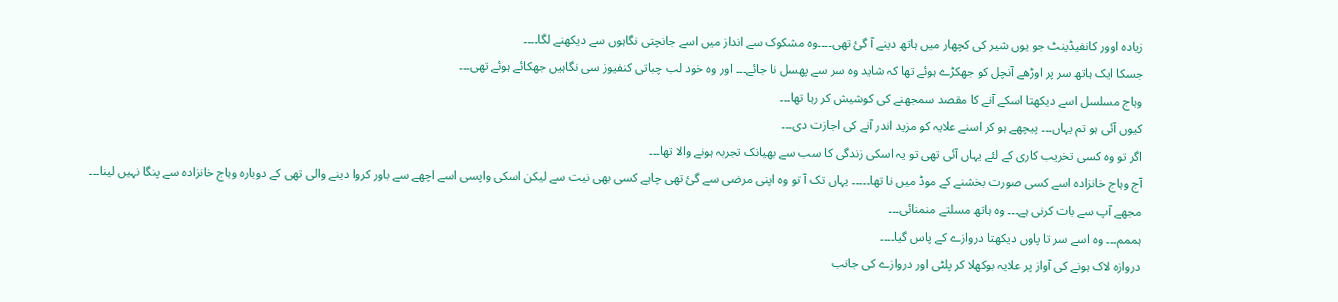زیادہ اوور کانفیڈینٹ جو یوں شیر کی کچھار میں ہاتھ دینے آ گئ تھی۔۔۔۔وہ مشکوک سے انداز میں اسے جانچتی نگاہوں سے دیکھنے لگا۔۔۔۔
جسکا ایک ہاتھ سر پر اوڑھے آنچل کو جھکڑے ہوئے تھا کہ شاید وہ سر سے پھسل نا جائے۔۔۔ اور وہ خود لب چباتی کنفیوز سی نگاہیں جھکائے ہوئے تھی۔۔۔
وہاج مسلسل اسے دیکھتا اسکے آنے کا مقصد سمجھنے کی کوشیش کر رہا تھا۔۔۔
کیوں آئی ہو تم یہاں۔۔۔ پیچھے ہو کر اسنے علایہ کو مزید اندر آنے کی اجازت دی۔۔۔
اگر تو وہ کسی تخریب کاری کے لئے یہاں آئی تھی تو یہ اسکی زندگی کا سب سے بھیانک تجربہ ہونے والا تھا۔۔۔
آج وہاج خانزادہ اسے کسی صورت بخشنے کے موڈ میں نا تھا۔۔۔۔۔ یہاں تک آ تو وہ اپنی مرضی سے گئ تھی چاہے کسی بھی نیت سے لیکن اسکی واپسی اسے اچھے سے باور کروا دینے والی تھی کے دوبارہ وہاج خانزادہ سے پنگا نہیں لینا۔۔۔
مجھے آپ سے بات کرنی ہے۔۔۔ وہ ہاتھ مسلتے منمنائی۔۔۔
ہممم۔۔۔ وہ اسے سر تا پاوں دیکھتا دروازے کے پاس گیا۔۔۔۔
دروازہ لاک ہونے کی آواز پر علایہ بوکھلا کر پلٹی اور دروازے کی جانب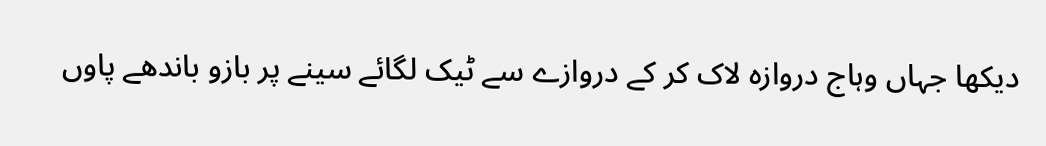دیکھا جہاں وہاج دروازہ لاک کر کے دروازے سے ٹیک لگائے سینے پر بازو باندھے پاوں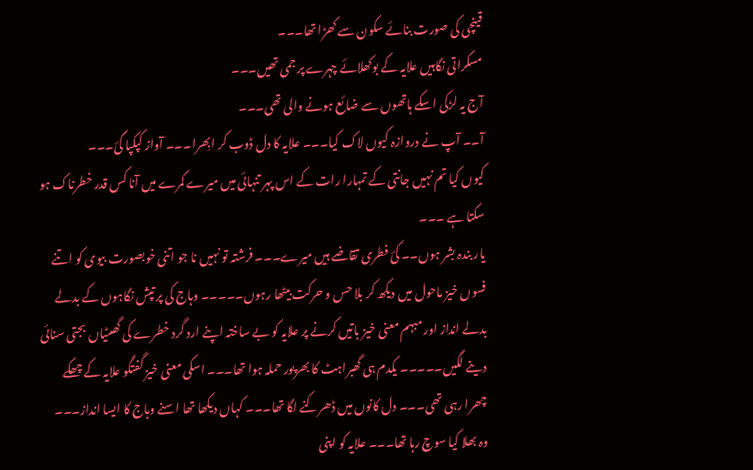قینچی کی صورت بنائے سکون سے کھڑا تھا۔۔۔
مسکراتی نگاہیں علایہ کے بوکھلائے چہرے پر جمی تھیں۔۔۔
آج یہ لڑکی اسکے ہاتھوں سے ضائع ہونے والی تھی۔۔۔
آ۔۔ آپ نے دروازہ کیوں لاک کیا۔۔۔ علایہ کا دل ڈوب کر ابِھرا۔۔۔ آواز کپکپا گئ۔۔۔
کیوں کیا تم نہیں جانتی کے تمہارا رات کے اس پہر تنہائی میں میرے کمرے میں آنا کس قدر خطرناک ہو سکتا ہے ۔۔۔
یار بندہ بشر ہوں۔۔ کئ فطری تقاضے ہیں میرے۔۔۔ فرشتہ تو نہیں نا جو اتنی خوبصورت بیوی کو اتنے فسوں خیز ماحول میں دیکھ کر بلا حس و حرکت بیٹھا رہوں۔۔۔۔۔ وہاج کی پر تپش نگاہوں کے بدلے بدلے انداز اور مبہم معنی خیز باتیں کرنے پر علایہ کو بے ساختہ اپنے ارد گرد خطرے کی گھںٹیاں بجتی سنائی دینے لگیں۔۔۔۔۔ یکدم ہی گھبراہٹ کا بھرپور حملہ ہوا تھا۔۔۔ اسکی معنی خیز گفتگو علایہ کے چھکے چھرا رہی تھی۔۔۔ دل کانوں میں ڈھرکنے لگا تھا۔۔۔ کہاں دیکھا تھا اسنے وہاج کا ایسا انداز۔۔۔
وہ بھلا کیا سوچ رہا تھا۔۔۔ علایہ کو اپنی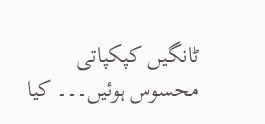ٹانگیں کپکپاتی محسوس ہوئیں۔۔۔ کیا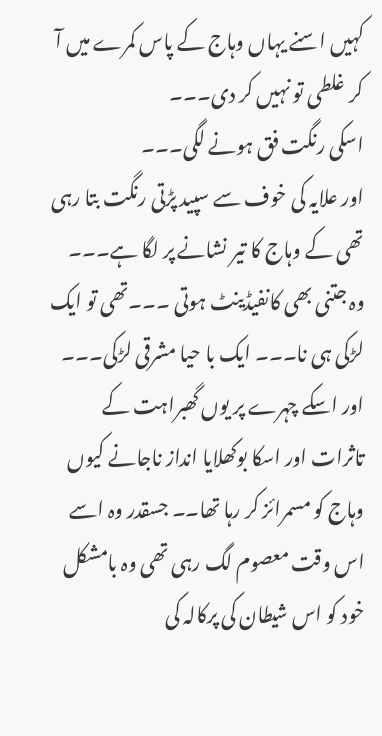کہیں اسنے یہاں وہاج کے پاس کمرے میں آ کر غلطی تو نہیں کر دی۔۔۔
اسکی رنگت فق ہونے لگی۔۔۔
اور علایہ کی خوف سے سپید پڑتی رنگت بتا رہی تھی کے وہاج کا تیر نشانے پر لگا ہے۔۔۔ وہ جتنی بھی کانفیڈینٹ ہوتی ۔۔۔تھی تو ایک لڑکی ہی نا۔۔۔ ایک با حیا مشرقی لڑکی۔۔۔
اور اسکے چہرے پر یوں گھبراہت کے تاثرات اور اسکا بوکھلایا انداز ناجانے کیوں وہاج کو مسمرائز کر رہا تھا۔۔ جسقدر وہ اسے اس وقت معصوم لگ رہی تھی وہ بامشکل خود کو اس شیطان کی پرکالہ کی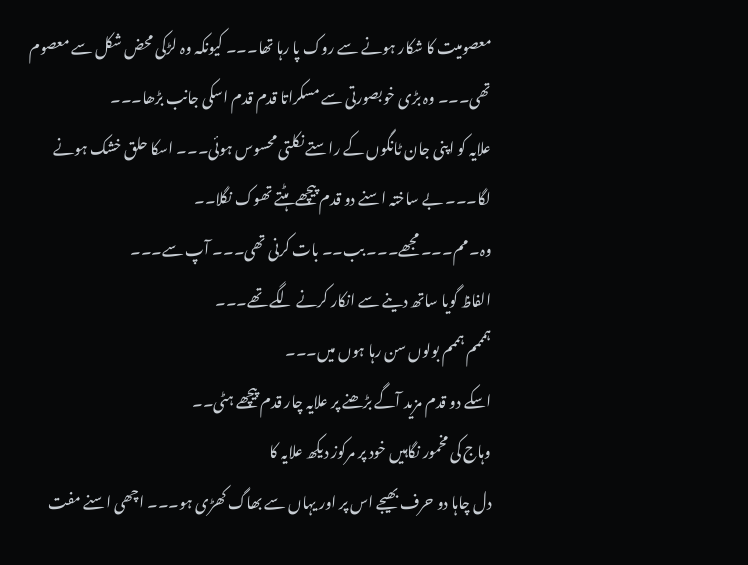معصومیت کا شکار ہونے سے روک پا رہا تھا۔۔۔ کیونکہ وہ لڑکی محض شکل سے معصوم تھی۔۔۔ وہ بڑی خوبصورتی سے مسکراتا قدم قدم اسکی جانب بڑھا۔۔۔
علایہ کو اپنی جان ٹانگوں کے راستے نکلتی محسوس ہوئی۔۔۔ اسکا حلق خشک ہونے لگا۔۔۔ بے ساختہ اسنے دو قدم پیچھے ہٹتے تھوک نگلا۔۔
وہ۔ مم۔۔۔ مجھے۔۔۔ بب۔۔ بات کرنی تھی۔۔۔ آپ سے۔۔۔
الفاظ گویا ساتھ دینے سے انکار کرنے لگے تھے۔۔۔
ہمممم ہممم بولوں سن رہا ہوں میں۔۔۔
اسکے دو قدم مزید آگے بڑھنے پر علایہ چار قدم پیچھے ہٹی۔۔
وہاج کی مخمور نگاہیں خود پر مرکوز دیکھ علایہ کا
دل چاہا دو حرف بھیجے اس پر اور یہاں سے بھاگ کھڑی ہو۔۔۔ اچھی اسنے مفت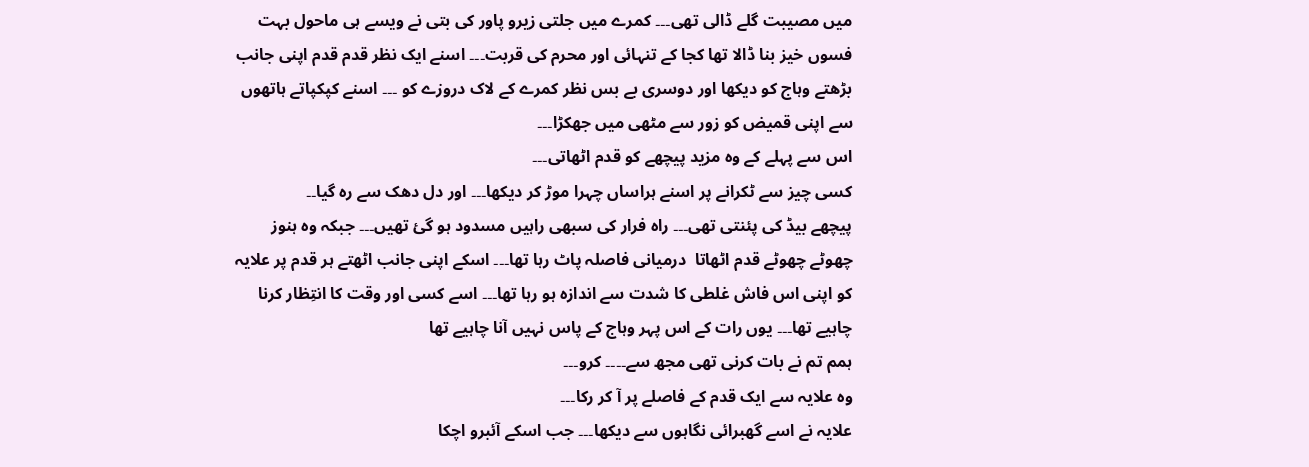میں مصیبت گلے ڈالی تھی۔۔۔ کمرے میں جلتی زیرو پاور کی بتی نے ویسے ہی ماحول بہت فسوں خیز بنا ڈالا تھا کجا کے تنہائی اور محرم کی قربت۔۔۔ اسنے ایک نظر قدم قدم اپنی جانب بڑھتے وہاج کو دیکھا اور دوسری بے بس نظر کمرے کے لاک دروزے کو ۔۔۔ اسنے کپکپاتے ہاتھوں سے اپنی قمیض کو زور سے مٹھی میں جھکڑا۔۔۔
اس سے پہلے کے وہ مزید پیچھے کو قدم اٹھاتی۔۔۔
کسی چیز سے ٹکرانے پر اسنے ہراساں چہرا موڑ کر دیکھا۔۔۔ اور دل دھک سے رہ گیا۔۔
پیچھے بیڈ کی پئنتی تھی۔۔۔ راہ فرار کی سبھی راہیں مسدود ہو گئ تھیں۔۔۔ جبکہ وہ ہنوز چھوٹے چھوٹے قدم اٹھاتا  درمیانی فاصلہ پاٹ رہا تھا۔۔۔ اسکے اپنی جانب اٹھتے ہر قدم پر علایہ کو اپنی اس فاش غلطی کا شدت سے اندازہ ہو رہا تھا۔۔۔ اسے کسی اور وقت کا انتِظار کرنا چاہیے تھا۔۔۔ یوں رات کے اس پہر وہاج کے پاس نہیں آنا چاہیے تھا
ہمم تم نے بات کرنی تھی مجھ سے۔۔۔۔ کرو۔۔۔
وہ علایہ سے ایک قدم کے فاصلے پر آ کر رکا۔۔۔
علایہ نے اسے گھبرائی نگاہوں سے دیکھا۔۔۔ جب اسکے آئبرو اچکا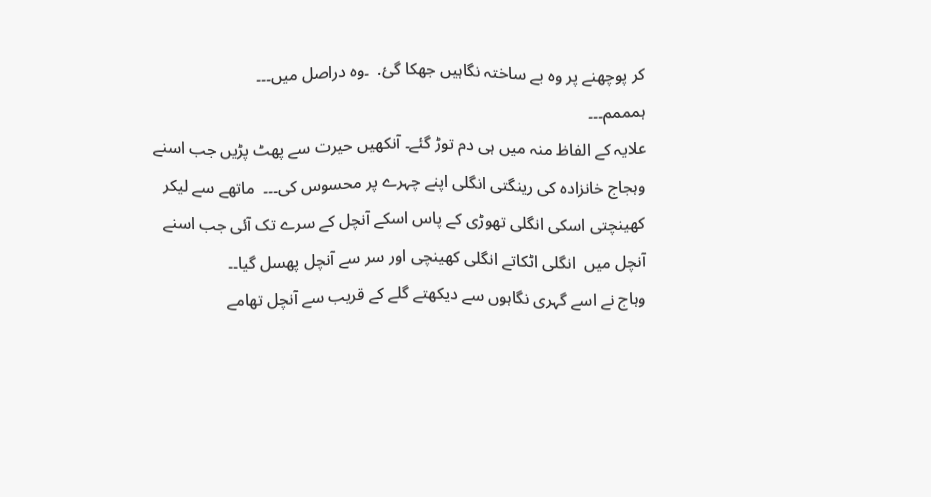کر پوچھنے پر وہ بے ساختہ نگاہیں جھکا گئ.  ۔وہ دراصل میں۔۔۔
ہمممم۔۔۔
علایہ کے الفاظ منہ میں ہی دم توڑ گئے۔ آنکھیں حیرت سے پھٹ پڑیں جب اسنے وہجاج خانزادہ کی رینگتی انگلی اپنے چہرے پر محسوس کی۔۔۔  ماتھے سے لیکر کھینچتی اسکی انگلی تھوڑی کے پاس اسکے آنچل کے سرے تک آئی جب اسنے آنچل میں  انگلی اٹکاتے انگلی کھینچی اور سر سے آنچل پھسل گیا۔۔
وہاج نے اسے گہری نگاہوں سے دیکھتے گلے کے قریب سے آنچل تھامے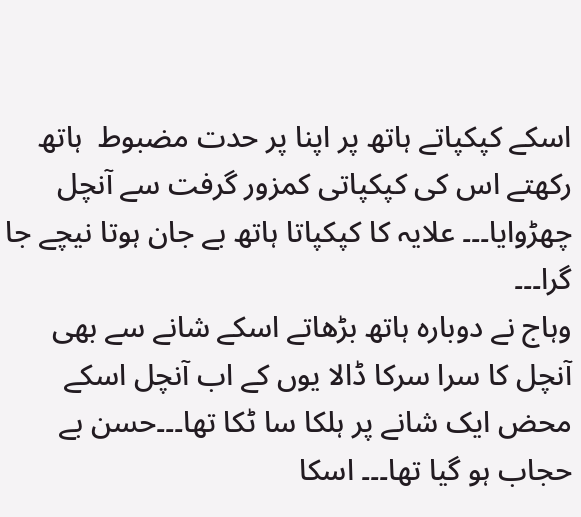اسکے کپکپاتے ہاتھ پر اپنا پر حدت مضبوط  ہاتھ رکھتے اس کی کپکپاتی کمزور گرفت سے آنچل چھڑوایا۔۔۔ علایہ کا کپکپاتا ہاتھ بے جان ہوتا نیچے جا گرا۔۔۔
وہاج نے دوبارہ ہاتھ بڑھاتے اسکے شانے سے بھی آنچل کا سرا سرکا ڈالا یوں کے اب آنچل اسکے محض ایک شانے پر ہلکا سا ٹکا تھا۔۔۔حسن بے حجاب ہو گیا تھا۔۔۔ اسکا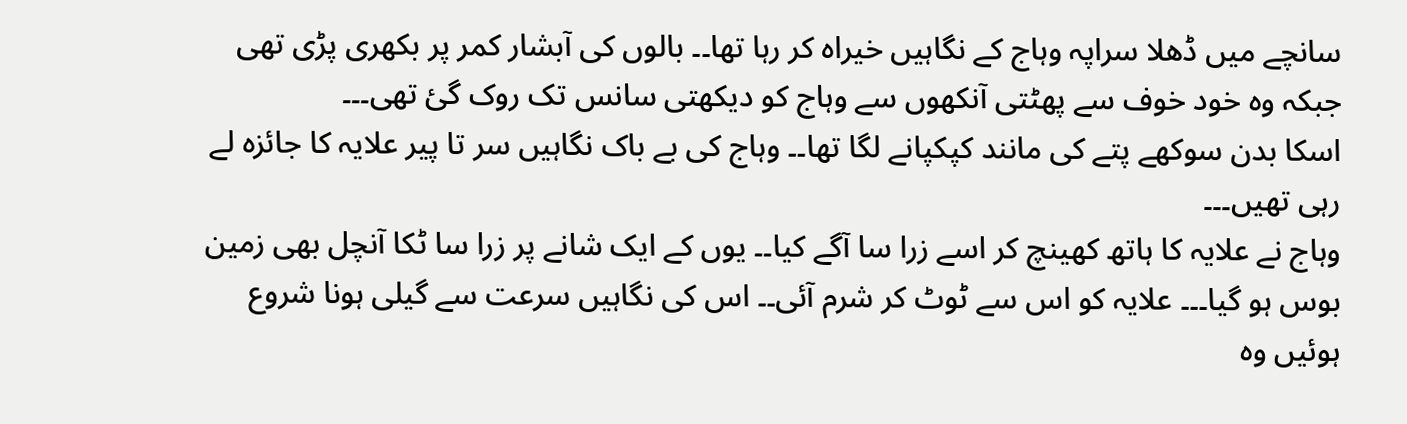سانچے میں ڈھلا سراپہ وہاج کے نگاہیں خیراہ کر رہا تھا۔۔ بالوں کی آبشار کمر پر بکھری پڑی تھی جبکہ وہ خود خوف سے پھٹتی آنکھوں سے وہاج کو دیکھتی سانس تک روک گئ تھی۔۔۔
اسکا بدن سوکھے پتے کی مانند کپکپانے لگا تھا۔۔ وہاج کی بے باک نگاہیں سر تا پیر علایہ کا جائزہ لے رہی تھیں۔۔۔
وہاج نے علایہ کا ہاتھ کھینچ کر اسے زرا سا آگے کیا۔۔ یوں کے ایک شانے پر زرا سا ٹکا آنچل بھی زمین بوس ہو گیا۔۔۔ علایہ کو اس سے ٹوٹ کر شرم آئی۔۔ اس کی نگاہیں سرعت سے گیلی ہونا شروع ہوئیں وہ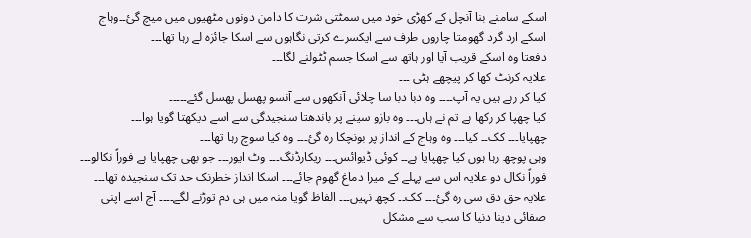اسکے سامنے بنا آنچل کے کھڑی خود میں سمٹتی شرت کا دامن دونوں مٹھیوں میں میچ گئ۔۔وہاج اسکے ارد گرد گھومتا چاروں طرف سے ایکسرے کرتی نگاہوں سے اسکا جائزہ لے رہا تھا۔۔۔
دفعتا وہ اسکے قریب آیا اور ہاتھ سے اسکا جسم ٹٹولنے لگا۔۔۔
علایہ کرنٹ کھا کر پیچھے ہٹی ۔۔۔
کیا کر رہے ہیں یہ آپ۔۔۔۔ وہ دبا دبا سا چلائی آنکھوں سے آنسو پھسل پھسل گئے۔۔۔۔۔
کیا چھپا کر رکھا ہے تم نے ہاں۔۔۔ وہ بازو سینے پر باندھتا سنجیدگی سے اسے دیکھتا گویا ہوا۔۔۔
چھپایا۔۔۔ کک۔۔ کیا۔۔۔ وہ وہاج کے انداز پر بونچکا رہ گئ۔۔۔ وہ کیا سوچ رہا تھا۔۔۔
وہی پوچھ رہا ہوں کیا چھپایا ہے۔۔ کوئی ڈیوائس۔۔۔ ریکارڈنگ۔۔۔ وٹ ایور۔۔۔ جو بھی چھپایا ہے فوراً نکالو۔۔۔ فوراً نکال دو علایہ اس سے پہلے کے میرا دماغ گھوم جائے۔۔۔ اسکا انداز خطرنک حد تک سنجیدہ تھا۔۔۔
علایہ حق دق سی رہ گئ۔۔۔ کک۔۔ کچھ نہیں۔۔۔ الفاظ گویا منہ میں ہی دم توڑنے لگے۔۔۔۔ آج اسے اپنی صفائی دینا دنیا کا سب سے مشکل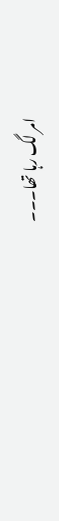امر لگ رہا تھا۔۔۔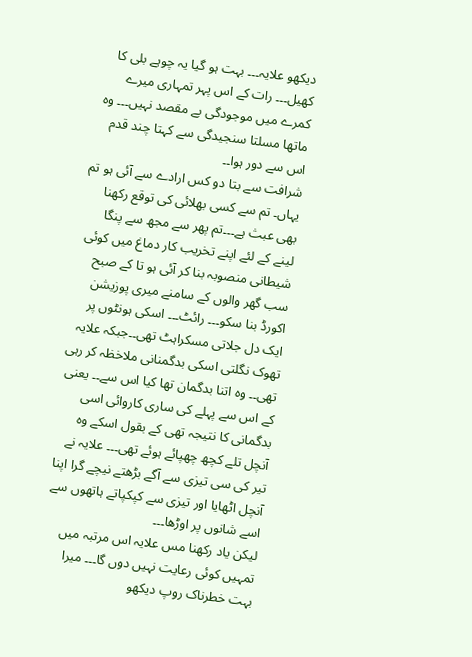دیکھو علایہ۔۔۔ بہت ہو گیا یہ چوہے بلی کا کھیل۔۔۔ رات کے اس پہر تمہاری میرے کمرے میں موجودگی بے مقصد نہیں۔۔۔ وہ ماتھا مسلتا سنجیدگی سے کہتا چند قدم اس سے دور ہوا۔۔
شرافت سے بتا دو کس ارادے سے آئی ہو تم یہاں۔ تم سے کسی بھلائی کی توقع رکھنا بھی عبث ہے۔۔۔تم پھر سے مجھ سے پنگا لینے کے لئے اپنے تخریب کار دماغ میں کوئی شیطانی منصوبہ بنا کر آئی ہو تا کے صبح سب گھر والوں کے سامنے میری پوزیشن اکورڈ بنا سکو۔۔۔ رائٹ۔۔۔ اسکی ہونٹوں پر ایک دل جلاتی مسکراہٹ تھی۔۔جبکہ علایہ تھوک نگلتی اسکی بدگمنانی ملاخظہ کر رہی تھی۔۔ وہ اتنا بدگمان تھا کیا اس سے۔۔ یعنی کے اس سے پہلے کی ساری کاروائی اسی بدگمانی کا نتیجہ تھی کے بقول اسکے وہ آنچل تلے کچھ چھپائے ہوئے تھی۔۔۔ علایہ نے تیر کی سی تیزی سے آگے بڑھتے نیچے گرا اپنا آنچل اٹھایا اور تیزی سے کپکپاتے ہاتھوں سے اسے شانوں پر اوڑھا۔۔۔
لیکن یاد رکھنا مس علایہ اس مرتبہ میں تمہیں کوئی رعایت نہیں دوں گا۔۔۔ میرا بہت خطرناک روپ دیکھو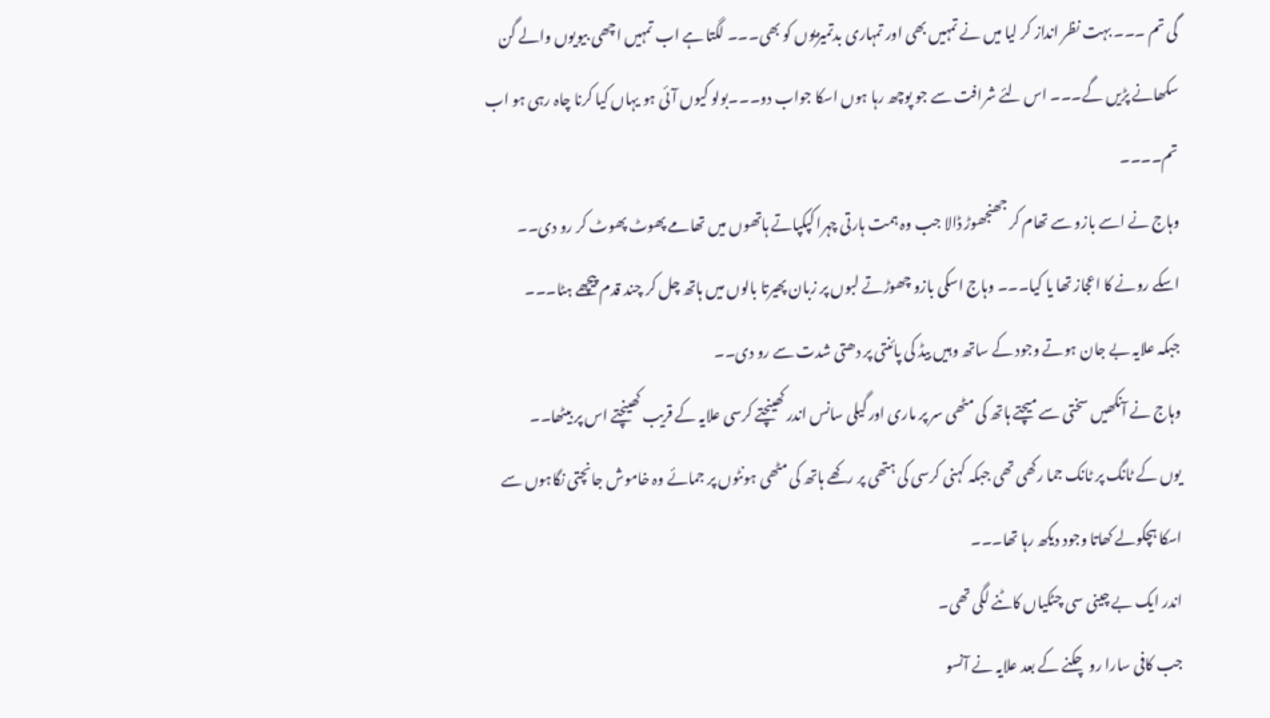گی تم ۔۔۔ بہت نظر انداز کر لیا میں نے تمہیں بھی اور تمہاری بدتمیزیوں کو بھی۔۔۔ لگتا ہے اب تمہیں اچھی بیویوں والے گن سکھانے پڑیں گے۔۔۔ اس لئے شرافت سے جو پوچھ رہا ہوں اسکا جواب دو۔۔۔بولو کیوں آئی ہو یہاں کیا کرنا چاہ رہی ہو اب تم۔۔۔۔
وہاج نے اسے بازو سے تھام کر جھنجھوڑ ڈالا جب وہ ہمت ہارتی چہرا کپکپاتے ہاتھوں میں تھامے پھوٹ پھوٹ کر رو دی۔۔
اسکے رونے کا اعجاز تھا یا کیا۔۔۔ وہاج اسکی بازو چھوڑتے لبوں پر زبان پھیرتا بالوں میں ہاتھ چل کر چند قدم پیچھے ہٹا۔۔۔
جبکہ علایہ بے جان ہوتے وجود کے ساتھ وہیں بیڈ کی پائنتی پر دھتی شدت سے رو دی۔۔
وہاج نے آنکھیں سختی سے میچتے ہاتھ کی مٹھی سر پر ماری اور گیلی سانس اندر کھینچتے کرسی علایہ کے قریب کھینچتے اس پر بیٹھا۔۔
یوں کے ٹانگ پر ٹانک جما رکھی تھی جبکہ کہنی کرسی کی ہتھی پر رکھے ہاتھ کی مٹھی ہونٹوں پر جمائے وہ خاموش جانچتی نگاہوں سے اسکا ہچکولے کھاتا وجود دیکھ رہا تھا۔۔۔
اندر ایک بے چینی سی چٹکیاں کاٹنے لگی تھی۔
جب کافی سارا رو چکنے کے بعد علایہ نے آنسو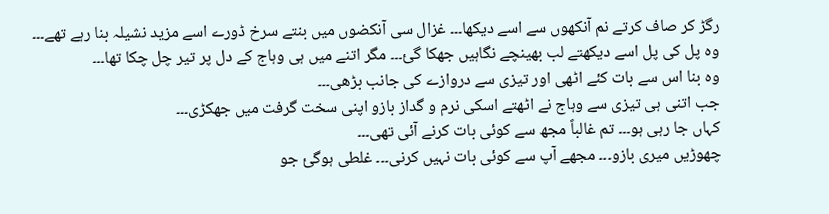رگڑ کر صاف کرتے نم آنکھوں سے اسے دیکھا۔۔۔ غزال سی آنکضوں میں بنتے سرخ ڈورے اسے مزید نشیلہ بنا رہے تھے۔۔۔ وہ پل کی پل اسے دیکھتے لب بھینچے نگاہیں جھکا گئ۔۔۔ مگر اتنے میں ہی وہاج کے دل پر تیر چل چکا تھا۔۔۔
وہ بنا اس سے بات کئے اٹھی اور تیزی سے دروازے کی جانب بڑھی۔۔۔
جب اتنی ہی تیزی سے وہاج نے اٹھتے اسکی نرم و گداز بازو اپنی سخت گرفت میں جھکڑی۔۔۔
کہاں جا رہی ہو۔۔۔ تم غالباً مجھ سے کوئی بات کرنے آئی تھی۔۔۔
چھوڑیں میری بازو۔۔۔ مجھے آپ سے کوئی بات نہیں کرنی۔۔۔ غلطی ہوگئ جو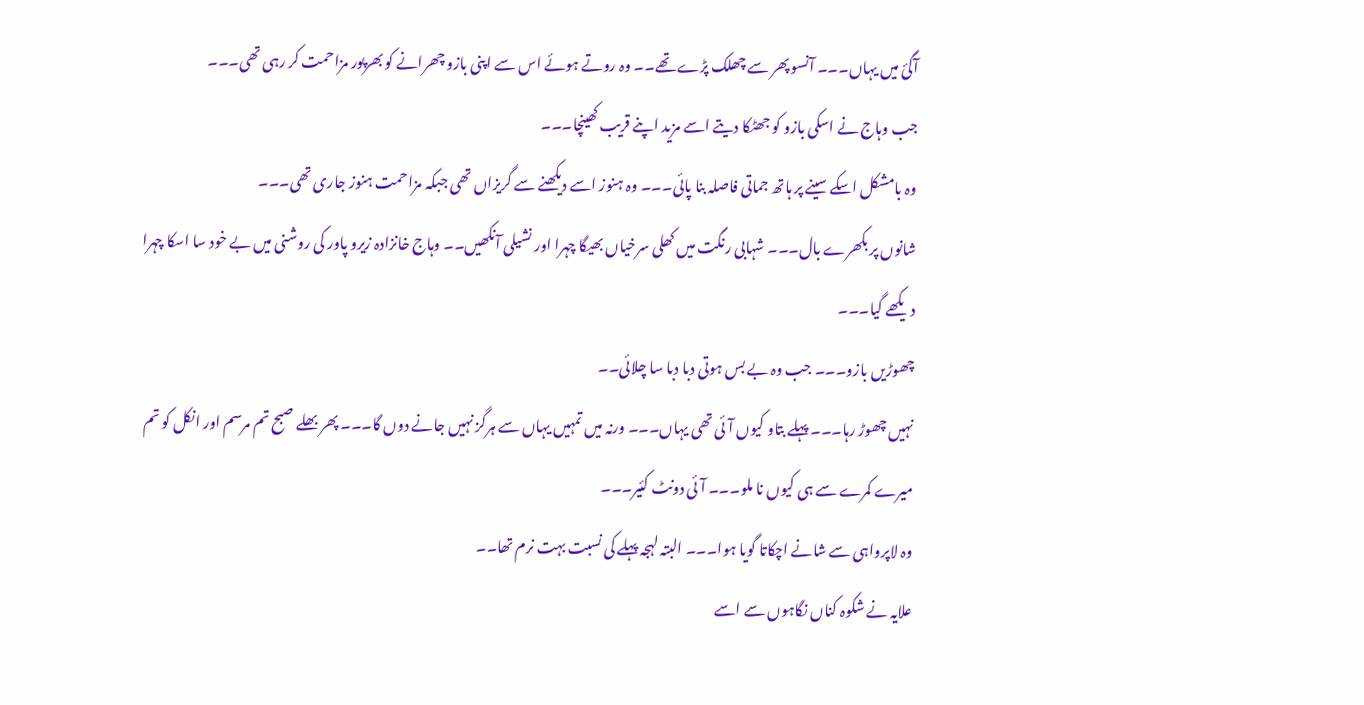آگئ میں یہاں۔۔۔ آنسو پھر سے چھلک پڑے تھے۔۔ وہ روتے ہوئے اس سے اپنی بازو چھرانے کو بھرپور مزاحمت کر رہی تھی۔۔۔
جب وہاج نے اسکی بازو کو جھٹکا دیتے اسے مزید اپنے قریب کھینچا۔۔۔
وہ بامشکل اسکے سینے پر ہاتھ جماتی فاصلہ بنا پائی۔۔۔ وہ ہنوز اسے دیکھنے سے گریزاں تھی جبکہ مزاحمت ہنوز جاری تھی۔۔۔
شانوں پر بکھرے بال۔۔۔ شہابی رنگت میں کھلی سرخیاں بھیگا چہرا اور نشیلی آنکھیں۔۔ وہاج خانزادہ زیرو پاور کی روشنی میں بے خود سا اسکا چہرا دیکھے گیا۔۔۔
چھوڑیں بازو۔۔۔ جب وہ بے بس ہوتی دبا دبا سا چلائی۔۔
نہیں چھوڑ رہا۔۔۔ پہلے بتاو کیوں آئی تھی یہاں۔۔۔ ورنہ میں تمہیں یہاں سے ہرگز نہیں جانے دوں گا۔۔۔ پھر بھلے صبح تم مرسم اور انکل کو تم میرے کمرے سے ہی کیوں نا ملو۔۔۔ آئی دونٹ کئیر۔۔۔
وہ لاپرواہی سے شانے اچکاتا گویا ہوا۔۔۔ البتہ لہجہ پہلے کی نسبت بہت نرم تھا۔۔
علایہ نے شکوہ کناں نگاہوں سے اسے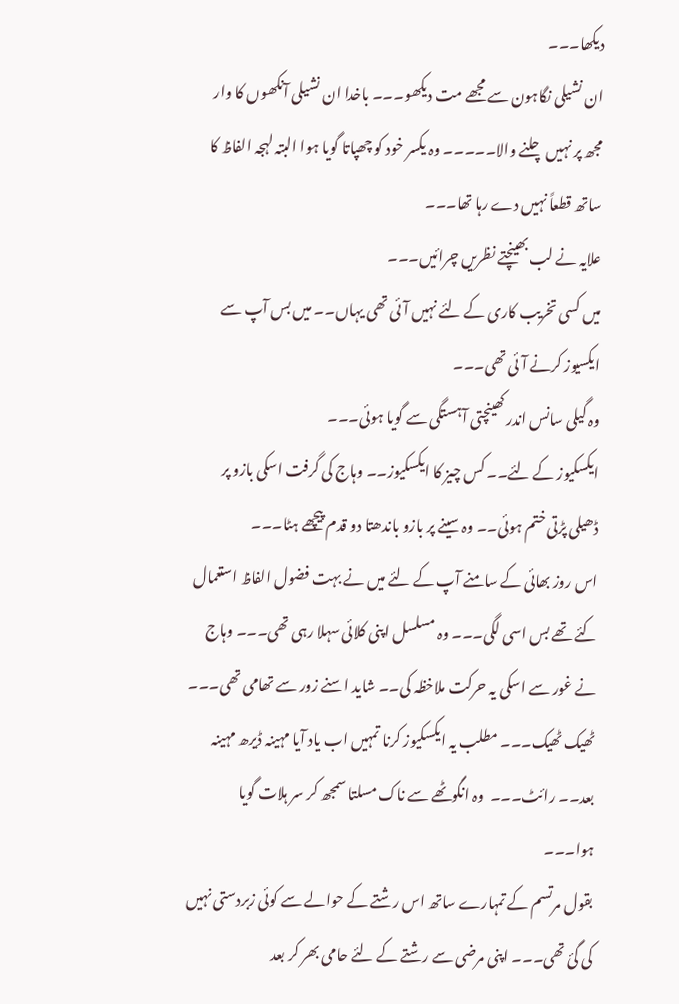دیکھا۔۔۔
ان نشیلی نگاہون سے مجھے مت دیکھو۔۔۔ باخدا ان نشیلی آنکھوں کا وار مجھ پر نہیں چلنے والا۔۔۔۔۔ وہ یکسر خود کو چھپاتا گویا ہوا البتہ لہجہ الفاظ کا ساتھ قطعاً نہیں دے رہا تھا۔۔۔
علایہ نے لب بھینچتے نظریں چرائیں۔۔۔
میں کسی تخریب کاری کے لئے نہیں آئی تھی یہاں۔۔ میں بس آپ سے ایکسیوز کرنے آئی تھی۔۔۔
وہ گیلی سانس اندر کھینچتی آہستگی سے گویا ہوئی۔۔۔
ایکسکیوز کے لئے۔۔ کس چیز کا ایکسکیوز۔۔ وہاج کی گرفت اسکی بازو پر ڈھیلی پڑتی ختم ہوئی۔۔ وہ سینے پر بازو باندھتا دو قدم پیچھے ہٹا۔۔۔
اس روز بھائی کے سامنے آپ کے لئے میں نے بہت فضول الفاظ استعمال کئے تھے بس اسی لگی۔۔۔ وہ مسلسل اپنی کلائی سہلا رہی تھی۔۔۔ وہاج نے غور سے اسکی یہ حرکت ملاخظہ کی۔۔ شاید اسنے زور سے تھامی تھی۔۔۔
ٹھیک ٹھیک۔۔۔ مطلب یہ ایکسکیوز کرنا تمہیں اب یاد آیا مہینہ ڈیرھ مہینہ بعد۔۔ رائٹ۔۔۔  وہ انگوٹھے سے ناک مسلتا سمجھ کر سر ہلات گویا ہوا۔۔۔
بقول مرتسم کے تمہارے ساتھ اس رشتے کے حوالے سے کوئی زبردستی نہیں کی گئ تھی۔۔۔ اپنی مرضی سے رشتے کے لئے حامی بھر کر بعد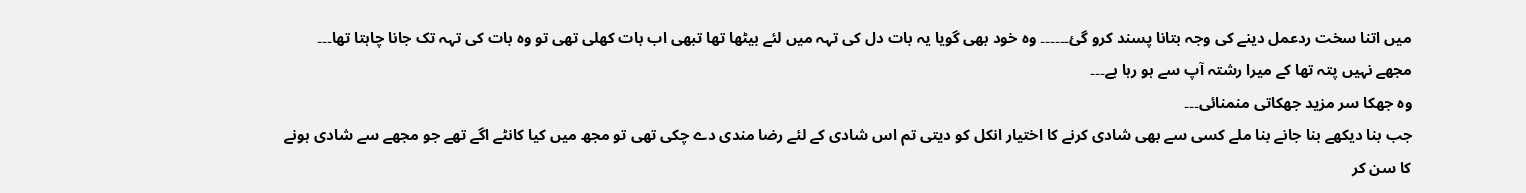میں اتنا سخت ردعمل دینے کی وجہ بتانا پسند کرو گئ۔۔۔۔۔۔ وہ خود بھی گویا یہ بات دل کی تہہ میں لئے بیٹھا تھا تبھی اب بات کھلی تھی تو وہ بات کی تہہ تک جانا چاہتا تھا۔۔۔
مجھے نہیں پتہ تھا کے میرا رشتہ آپ سے ہو رہا ہے۔۔۔
وہ جھکا سر مزید جھکاتی منمنائی۔۔۔
جب بنا دیکھے بنا جانے بنا ملے کسی سے بھی شادی کرنے کا اختیار انکل کو دیتی تم اس شادی کے لئے رضا مندی دے چکی تھی تو مجھ میں کیا کانٹے اگے تھے جو مجھے سے شادی ہونے کا سن کر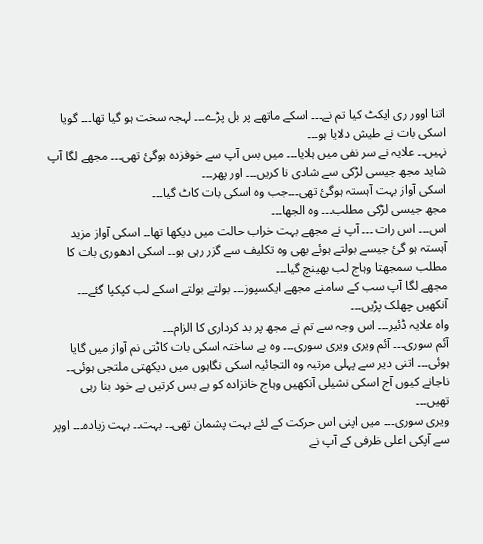اتنا اوور ری ایکٹ کیا تم نے۔۔۔ اسکے ماتھے پر بل پڑے۔۔۔ لہجہ سخت ہو گیا تھا۔۔۔ گویا اسکی بات نے طیش دلایا ہو۔۔۔
نہیں۔۔ علایہ نے سر نفی میں ہلایا۔۔۔ میں بس آپ سے خوفزدہ ہوگئ تھی۔۔۔ مجھے لگا آپ شاید مجھ جیسی لڑکی سے شادی نا کریں۔۔۔ اور پھر۔۔۔
اسکی آواز بہت آہستہ ہوگئ تھی۔۔۔جب وہ اسکی بات کاٹ گیا۔۔۔
مجھ جیسی لڑکی مطلب۔۔۔ وہ الجھا۔۔۔
اس۔۔۔ اس رات ۔۔۔ آپ نے مجھے بہت خراب حالت میں دیکھا تھا۔۔ اسکی آواز مزید آہستہ ہو گئ جیسے بولتے ہوئے بھی وہ تکلیف سے گزر رہی ہو۔۔ اسکی ادھوری بات کا مطلب سمجھتا وہاج لب بھینچ گیا۔۔۔
مجھے لگا آپ سب کے سامنے مجھے ایکسپوز۔۔۔ بولتے بولتے اسکے لب کپکپا گئے۔۔۔
آنکھیں چھلک پڑیں۔۔۔
واہ علایہ ڈئیر۔۔۔ اس وجہ سے تم نے مجھ پر بد کرداری کا الزام۔۔۔
آئم سوری۔۔۔ آئم ویری ویری سوری۔۔۔ وہ بے ساختہ اسکی بات کاٹتی نم آواز میں گایا ہوئی۔۔۔ اتنی دیر سے پہلی مرتبہ وہ التجائیہ اسکی نگاہوں میں دیکھتی ملتجی ہوئی۔۔
ناجانے کیوں آج اسکی نشیلی آنکھیں وہاج خانزادہ کو بے بس کرتیں بے خود بنا رہی تھیں۔۔۔
ویری سوری۔۔۔ میں اپنی اس حرکت کے لئے بہت پشمان تھی۔۔ بہت۔۔ بہت زیادہ۔۔۔ اوپر سے آپکی اعلی ظرفی کے آپ نے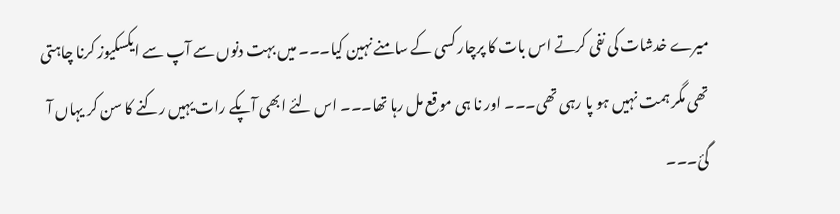میرے خدشات کی نفی کرتے اس بات کا پرچار کسی کے سامنے نہین کیا۔۔۔ میں بہت دنوں سے آپ سے ایکسکیوز کرنا چاہتی تھی مگر ہمت نہیں ہو پا رہی تھی۔۔۔ اور نا ہی موقع مل رہا تھا۔۔۔ اس لئے ابھی آپکے رات یہیں رکنے کا سن کر یہاں آ گئ۔۔۔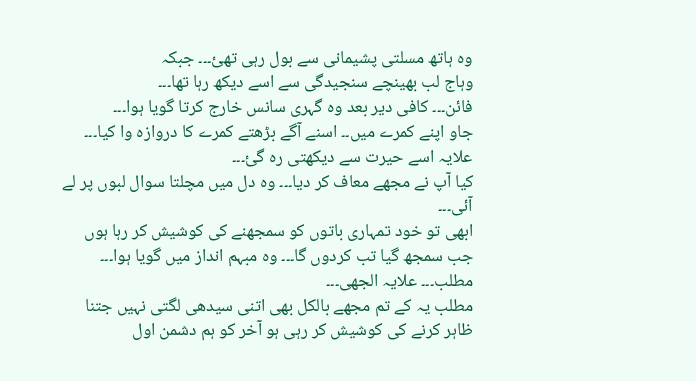وہ ہاتھ مسلتی پشیمانی سے بول رہی تھئ۔۔۔ جبکہ
وہاج لب بھینچے سنجیدگی سے اسے دیکھ رہا تھا۔۔۔
فائن۔۔۔ کافی دیر بعد وہ گہری سانس خارج کرتا گویا ہوا۔۔۔
جاو اپنے کمرے میں۔۔ اسنے آگے بڑھتے کمرے کا دروازہ وا کیا۔۔۔
علایہ اسے حیرت سے دیکھتی رہ گئ۔۔۔
کیا آپ نے مجھے معاف کر دیا۔۔۔ وہ دل میں مچلتا سوال لبوں پر لے آئی۔۔۔
ابھی تو خود تمہاری باتوں کو سمجھنے کی کوشیش کر رہا ہوں جب سمجھ گیا تب کردوں گا۔۔۔ وہ مبہم انداز میں گویا ہوا۔۔۔
مطلب۔۔۔ علایہ الجھی۔۔۔
مطلب یہ کے تم مجھے بالکل بھی اتنی سیدھی لگتی نہیں جتنا ظاہر کرنے کی کوشیش کر رہی ہو آخر کو ہم دشمن اول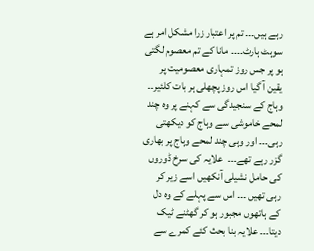رہے ہیں۔۔۔ تم پر اعتبار زرا مشکل امر ہے سوہٹ ہارٹ۔۔۔۔ مانا کے تم معصوم لگتی ہو پر جس روز تمہاری معصومیت پر یقین آ گیا اس روز پچھلی ہر بات کلئیر۔۔
وہاج کے سنجیدگی سے کہنے پر وہ چند لمحے خاموشی سے وہاج کو دیکھتی رہی۔۔۔ اور وہی چند لمحے وہاج پر بھاری گزر رہے تھے۔۔۔  علایہ کی سرخ ڈوروں کی حامل نشیلی آنکھیں اسے زیر کر رہی تھیں ۔۔۔ اس سے پہلے کے وہ دل کے ہاتھوں مجبور ہو کر گھٹنے ٹیک دیتا۔۔۔ علایہ بنا بحث کئے کمرے سے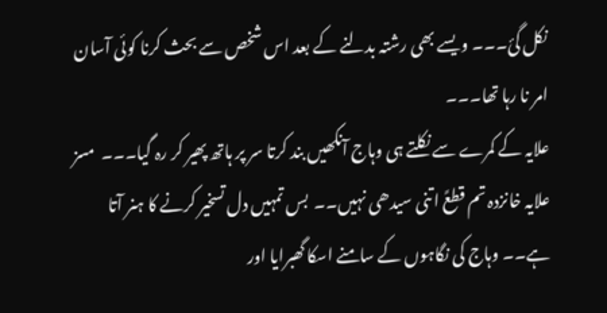نکل گئ۔۔۔ ویسے بھی رشتہ بدلنے کے بعد اس شخص سے بحث کرنا کوئی آسان امر نا رہا تھا۔۔۔
علایہ کے کمرے سے نکلتے ہی وہاج آنکھیں بند کرتا سر پر ہاتھ پھیر کر رہ گیا۔۔۔  مسز علایہ خانزدہ تم قطعً اتنی سیدھی نہیں۔۔  بس تمہیں دل تسخیر کرنے کا ہنر آتا ہے۔۔ وہاج کی نگاہوں کے سامنے اسکا گھبرایا اور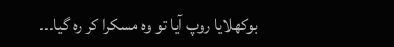بوکھلایا روپ آیا تو وہ مسکرا کر رہ گیا۔۔۔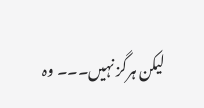لیکن ہرگز نہیں۔۔۔ وہ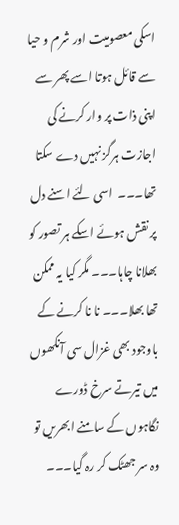اسکی معصومیت اور شرم و حیا سے قائل ہوتا اسے پھر سے اپنی ذات پر وار کرنے کی اجازت ہرگز نہیں دے سکتا تھا۔۔۔  اسی لئے اسنے دل پر نقش ہوئے اسکے ہر تصور کو بھلانا چاہا۔۔۔ مگر کیا یہ ممکن تھا بھلا۔۔۔ نا نا کرنے کے باوجود بھی غزال سی آنکھوں میں تیرتے سرخ ڈورے نگاہوں کے سامنے ابھریں تو وہ سر جھٹک کر رہ گیا۔۔۔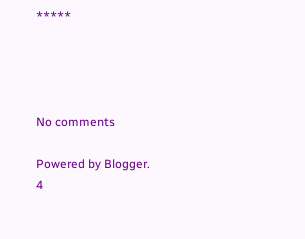*****




No comments

Powered by Blogger.
4